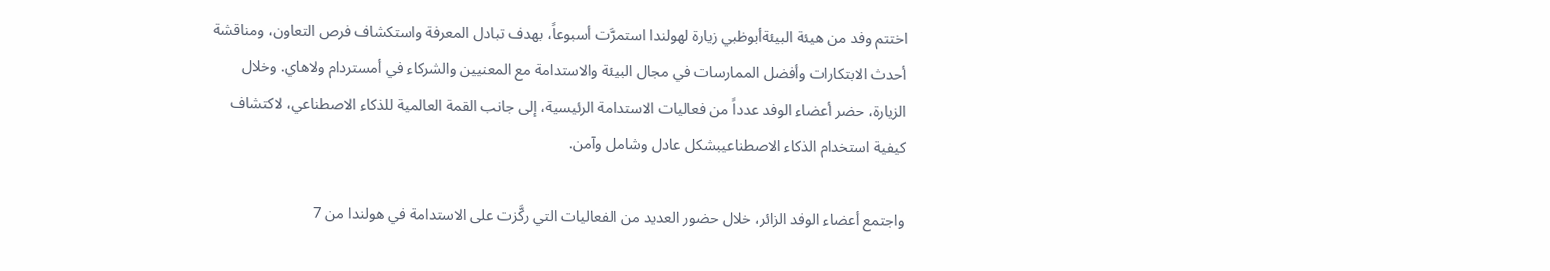اختتم وفد من هيئة البيئةأبوظبي زيارة لهولندا استمرَّت أسبوعاً، بهدف تبادل المعرفة واستكشاف فرص التعاون، ومناقشة أحدث الابتكارات وأفضل الممارسات في مجال البيئة والاستدامة مع المعنيين والشركاء في أمستردام ولاهاي. وخلال الزيارة، حضر أعضاء الوفد عدداً من فعاليات الاستدامة الرئيسية، إلى جانب القمة العالمية للذكاء الاصطناعي، لاكتشاف كيفية استخدام الذكاء الاصطناعيبشكل عادل وشامل وآمن.

واجتمع أعضاء الوفد الزائر، خلال حضور العديد من الفعاليات التي ركَّزت على الاستدامة في هولندا من 7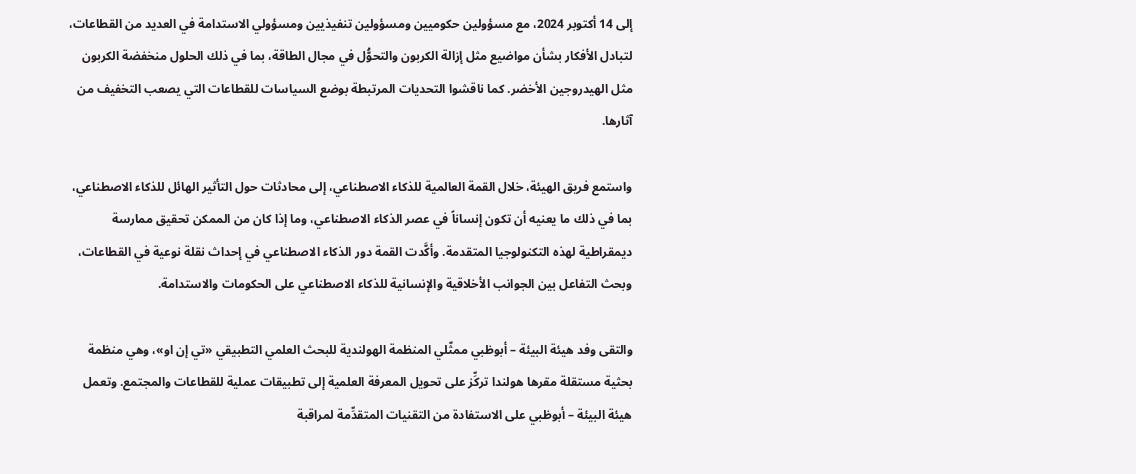إلى 14 أكتوبر 2024، مع مسؤولين حكوميين ومسؤولين تنفيذيين ومسؤولي الاستدامة في العديد من القطاعات، لتبادل الأفكار بشأن مواضيع مثل إزالة الكربون والتحوُّل في مجال الطاقة، بما في ذلك الحلول منخفضة الكربون مثل الهيدروجين الأخضر. كما ناقشوا التحديات المرتبطة بوضع السياسات للقطاعات التي يصعب التخفيف من آثارها.

واستمع فريق الهيئة، خلال القمة العالمية للذكاء الاصطناعي، إلى محادثات حول التأثير الهائل للذكاء الاصطناعي، بما في ذلك ما يعنيه أن تكون إنساناً في عصر الذكاء الاصطناعي، وما إذا كان من الممكن تحقيق ممارسة ديمقراطية لهذه التكنولوجيا المتقدمة. وأكَّدت القمة دور الذكاء الاصطناعي في إحداث نقلة نوعية في القطاعات، وبحث التفاعل بين الجوانب الأخلاقية والإنسانية للذكاء الاصطناعي على الحكومات والاستدامة.

والتقى وفد هيئة البيئة – أبوظبي ممثّلي المنظمة الهولندية للبحث العلمي التطبيقي «تي إن او»، وهي منظمة بحثية مستقلة مقرها هولندا تركِّز على تحويل المعرفة العلمية إلى تطبيقات عملية للقطاعات والمجتمع. وتعمل هيئة البيئة – أبوظبي على الاستفادة من التقنيات المتقدِّمة لمراقبة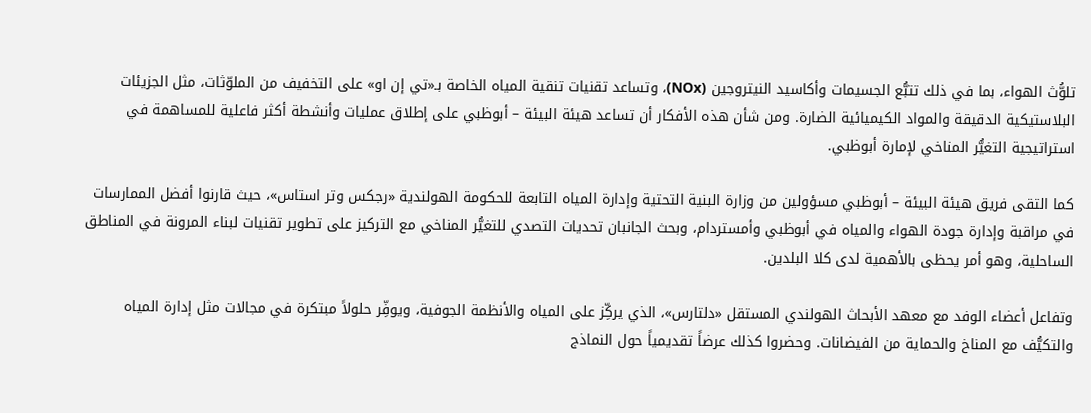تلوُّث الهواء، بما في ذلك تتبُّع الجسيمات وأكاسيد النيتروجين (NOx)، وتساعد تقنيات تنقية المياه الخاصة بـ«تي إن او» على التخفيف من الملوّثات، مثل الجزيئات البلاستيكية الدقيقة والمواد الكيميائية الضارة. ومن شأن هذه الأفكار أن تساعد هيئة البيئة – أبوظبي على إطلاق عمليات وأنشطة أكثر فاعلية للمساهمة في استراتيجية التغيُّر المناخي لإمارة أبوظبي.

كما التقى فريق هيئة البيئة – أبوظبي مسؤولين من وزارة البنية التحتية وإدارة المياه التابعة للحكومة الهولندية «رجكس وتر استاس»، حيث قارنوا أفضل الممارسات في مراقبة وإدارة جودة الهواء والمياه في أبوظبي وأمستردام، وبحث الجانبان تحديات التصدي للتغيُّر المناخي مع التركيز على تطوير تقنيات لبناء المرونة في المناطق الساحلية، وهو أمر يحظى بالأهمية لدى كلا البلدين.

وتفاعل أعضاء الوفد مع معهد الأبحاث الهولندي المستقل «دلتارس»، الذي يركِّز على المياه والأنظمة الجوفية، ويوفِّر حلولاً مبتكرة في مجالات مثل إدارة المياه والتكيُّف مع المناخ والحماية من الفيضانات. وحضروا كذلك عرضاً تقديمياً حول النماذج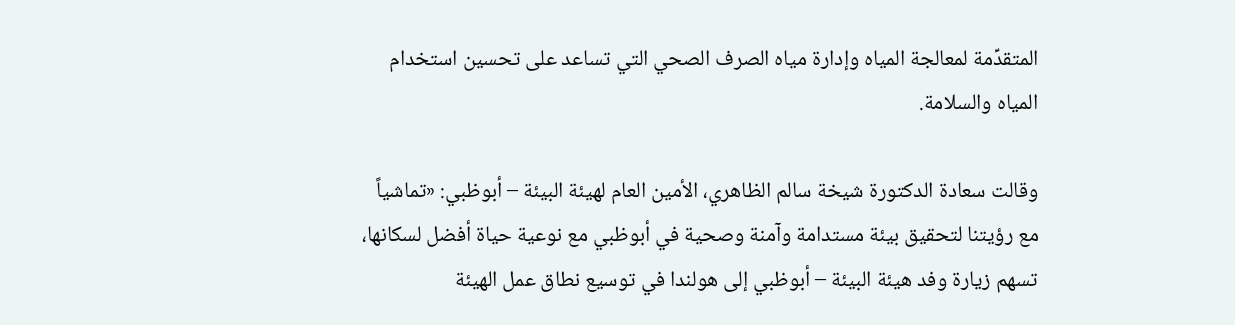المتقدِّمة لمعالجة المياه وإدارة مياه الصرف الصحي التي تساعد على تحسين استخدام المياه والسلامة.

وقالت سعادة الدكتورة شيخة سالم الظاهري، الأمين العام لهيئة البيئة – أبوظبي: «تماشياً مع رؤيتنا لتحقيق بيئة مستدامة وآمنة وصحية في أبوظبي مع نوعية حياة أفضل لسكانها، تسهم زيارة وفد هيئة البيئة – أبوظبي إلى هولندا في توسيع نطاق عمل الهيئة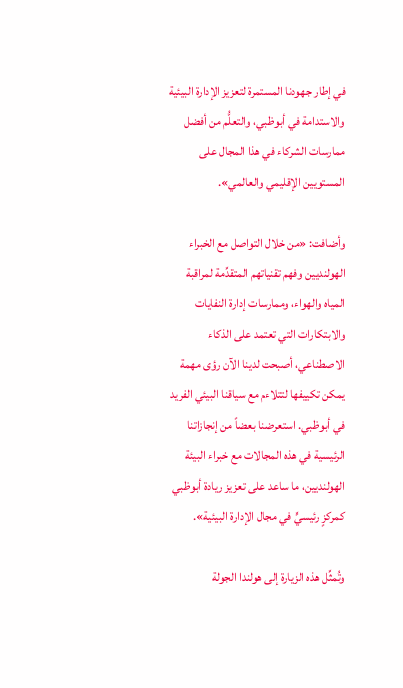في إطار جهودنا المستمرة لتعزيز الإدارة البيئية والاستدامة في أبوظبي، والتعلُّم من أفضل ممارسات الشركاء في هذا المجال على المستويين الإقليمي والعالمي».

وأضافت: «من خلال التواصل مع الخبراء الهولنديين وفهم تقنياتهم المتقدِّمة لمراقبة المياه والهواء، وممارسات إدارة النفايات والابتكارات التي تعتمد على الذكاء الاصطناعي، أصبحت لدينا الآن رؤى مهمة يمكن تكييفها لتتلاءم مع سياقنا البيئي الفريد في أبوظبي. استعرضنا بعضاً من إنجازاتنا الرئيسية في هذه المجالات مع خبراء البيئة الهولنديين، ما ساعد على تعزيز ريادة أبوظبي كمركزٍ رئيسيٍّ في مجال الإدارة البيئية».

وتُمثِّل هذه الزيارة إلى هولندا الجولة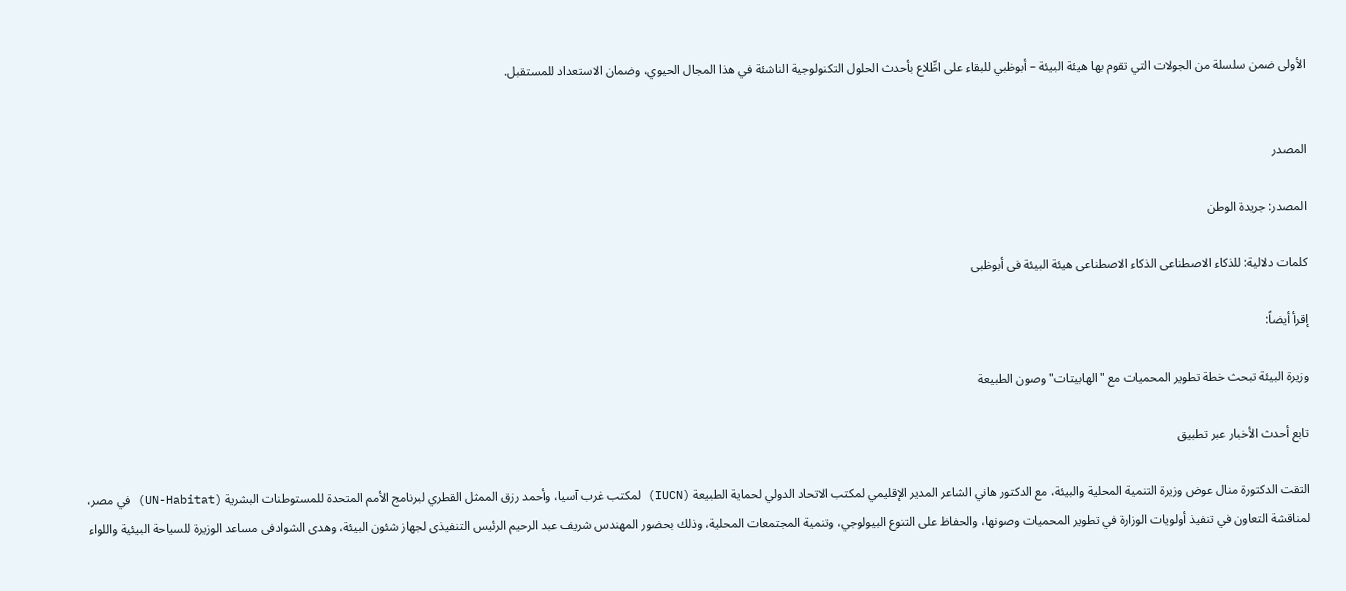الأولى ضمن سلسلة من الجولات التي تقوم بها هيئة البيئة – أبوظبي للبقاء على اطِّلاع بأحدث الحلول التكنولوجية الناشئة في هذا المجال الحيوي، وضمان الاستعداد للمستقبل.


المصدر

المصدر: جريدة الوطن

كلمات دلالية: للذکاء الاصطناعی الذکاء الاصطناعی هیئة البیئة فی أبوظبی

إقرأ أيضاً:

وزيرة البيئة تبحث خطة تطوير المحميات مع "الهابيتات" وصون الطبيعة

تابع أحدث الأخبار عبر تطبيق

التقت الدكتورة منال عوض وزيرة التنمية المحلية والبيئة، مع الدكتور هاني الشاعر المدير الإقليمي لمكتب الاتحاد الدولي لحماية الطبيعة (IUCN) لمكتب غرب آسيا، وأحمد رزق الممثل القطري لبرنامج الأمم المتحدة للمستوطنات البشرية (UN-Habitat) في مصر، لمناقشة التعاون في تنفيذ أولويات الوزارة في تطوير المحميات وصونها، والحفاظ على التنوع البيولوجي، وتنمية المجتمعات المحلية، وذلك بحضور المهندس شريف عبد الرحيم الرئيس التنفيذى لجهاز شئون البيئة، وهدى الشوادفى مساعد الوزيرة للسياحة البيئية واللواء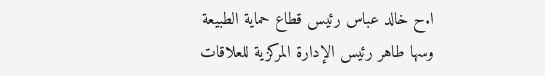ا.ح خالد عباس رئيس قطاع حماية الطبيعة وسها طاهر رئيس الإدارة المركزية للعلاقات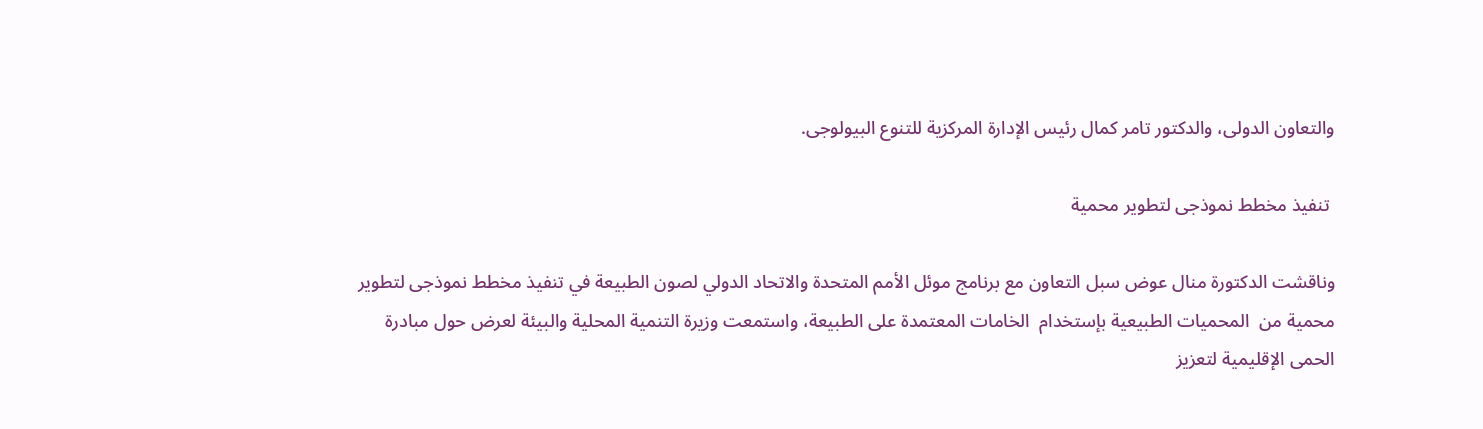والتعاون الدولى، والدكتور تامر كمال رئيس الإدارة المركزية للتنوع البيولوجى.

 تنفيذ مخطط نموذجى لتطوير محمية

وناقشت الدكتورة منال عوض سبل التعاون مع برنامج موئل الأمم المتحدة والاتحاد الدولي لصون الطبيعة في تنفيذ مخطط نموذجى لتطوير محمية من  المحميات الطبيعية بإستخدام  الخامات المعتمدة على الطبيعة، واستمعت وزيرة التنمية المحلية والبيئة لعرض حول مبادرة الحمى الإقليمية لتعزيز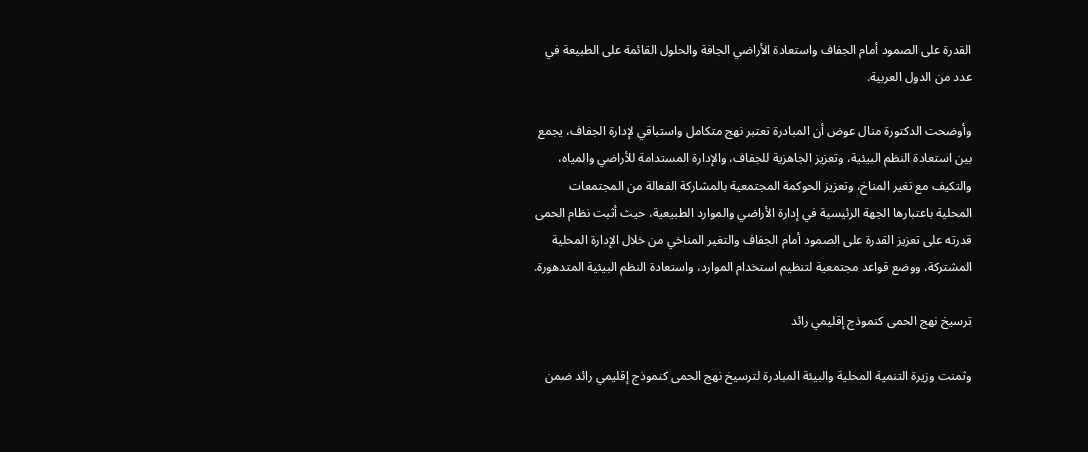القدرة على الصمود أمام الجفاف واستعادة الأراضي الجافة والحلول القائمة على الطبيعة في عدد من الدول العربية.

وأوضحت الدكتورة منال عوض أن المبادرة تعتبر نهج متكامل واستباقي لإدارة الجفاف، يجمع بين استعادة النظم البيئية، وتعزيز الجاهزية للجفاف، والإدارة المستدامة للأراضي والمياه، والتكيف مع تغير المناخ، وتعزيز الحوكمة المجتمعية بالمشاركة الفعالة من المجتمعات المحلية باعتبارها الجهة الرئيسية في إدارة الأراضي والموارد الطبيعية، حيث أثبت نظام الحمى قدرته على تعزيز القدرة على الصمود أمام الجفاف والتغير المناخي من خلال الإدارة المحلية المشتركة، ووضع قواعد مجتمعية لتنظيم استخدام الموارد، واستعادة النظم البيئية المتدهورة.

ترسيخ نهج الحمى كنموذج إقليمي رائد

وثمنت وزيرة التنمية المحلية والبيئة المبادرة لترسيخ نهج الحمى كنموذج إقليمي رائد ضمن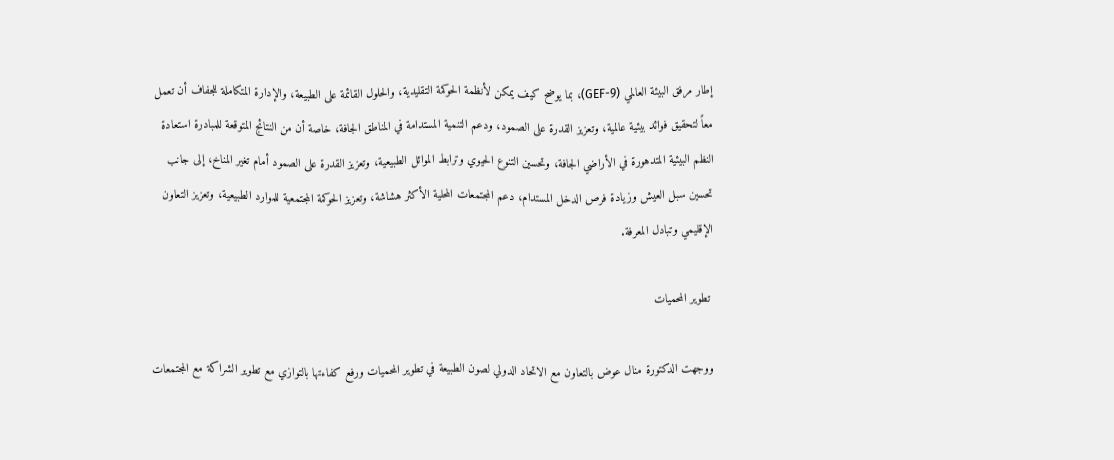إطار مرفق البيئة العالمي (9-GEF)، بما يوضح كيف يمكن لأنظمة الحوكمة التقليدية، والحلول القائمة على الطبيعة، والإدارة المتكاملة للجفاف أن تعمل معاً لتحقيق فوائد بيئية عالمية، وتعزيز القدرة على الصمود، ودعم التنمية المستدامة في المناطق الجافة، خاصة أن من النتائج المتوقعة للمبادرة استعادة النظم البيئية المتدهورة في الأراضي الجافة، وتحسين التنوع الحيوي وترابط الموائل الطبيعية، وتعزيز القدرة على الصمود أمام تغير المناخ، إلى جانب تحسين سبل العيش وزيادة فرص الدخل المستدام، دعم المجتمعات المحلية الأكثر هشاشة، وتعزيز الحوكمة المجتمعية للموارد الطبيعية، وتعزيز التعاون الإقليمي وتبادل المعرفة.

 تطوير المحميات

ووجهت الدكتورة منال عوض بالتعاون مع الاتحاد الدولي لصون الطبيعة في تطوير المحميات ورفع كفاءتها بالتوازي مع تطوير الشراكة مع المجتمعات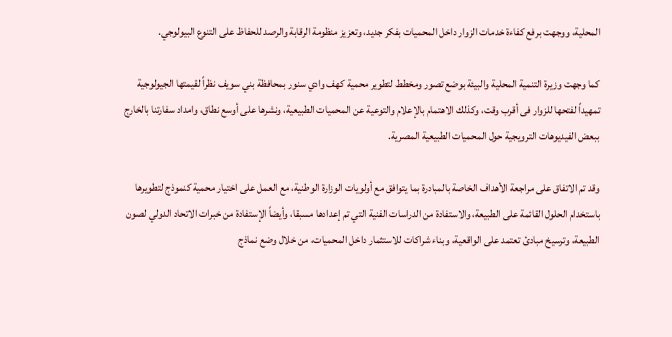المحلية، ووجهت برفع كفاءة خدمات الزوار داخل المحميات بفكر جديد، وتعزيز منظومة الرقابة والرصد للحفاظ على التنوع البيولوجي.

كما وجهت وزيرة التنمية المحلية والبيئة بوضع تصور ومخطط لتطوير محمية كهف وادي سنور بمحافظة بني سويف نظراً لقيمتها الجيولوجية تمهيداً لفتحها للزوار فى أقرب وقت، وكذلك الاهتمام بالإعلام والتوعية عن المحميات الطبيعية، ونشرها على أوسع نطاق، وامداد سفارتنا بالخارج ببعض الفيديوهات الترويجية حول المحميات الطبيعية المصرية.

وقد تم الاتفاق على مراجعة الأهداف الخاصة بالمبادرة بما يتوافق مع أولويات الوزارة الوطنية، مع العمل على اختيار محمية كنموذج لتطويرها باستخدام الحلول القائمة على الطبيعة، والاستفادة من الدراسات الفنية التي تم إعدادها مسبقا، وأيضاً الإستفادة من خبرات الاتحاد الدولي لصون الطبيعة، وترسيخ مبادئ تعتمد على الواقعية، وبناء شراكات للاستثمار داخل المحميات، من خلال وضع نماذج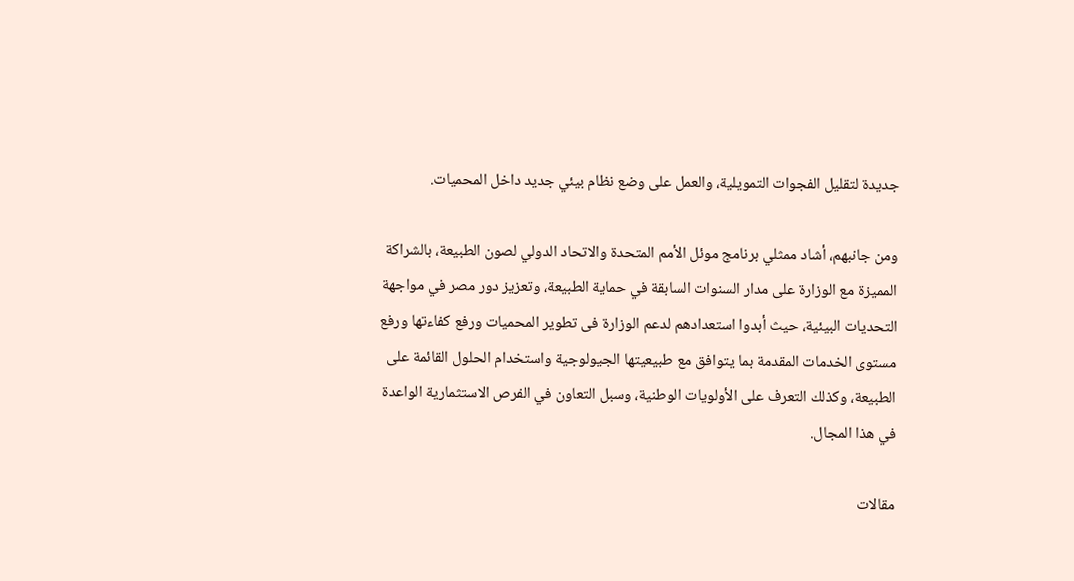جديدة لتقليل الفجوات التمويلية، والعمل على وضع نظام بيئي جديد داخل المحميات.

ومن جانبهم، أشاد ممثلي برنامج موئل الأمم المتحدة والاتحاد الدولي لصون الطبيعة، بالشراكة المميزة مع الوزارة على مدار السنوات السابقة في حماية الطبيعة، وتعزيز دور مصر في مواجهة التحديات البيئية، حيث أبدوا استعدادهم لدعم الوزارة فى تطوير المحميات ورفع كفاءتها ورفع مستوى الخدمات المقدمة بما يتوافق مع طبيعيتها الجيولوجية واستخدام الحلول القائمة على الطبيعة، وكذلك التعرف على الأولويات الوطنية، وسبل التعاون في الفرص الاستثمارية الواعدة في هذا المجال.

مقالات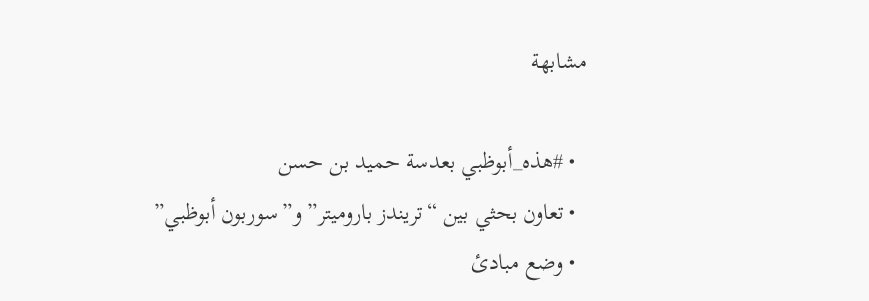مشابهة

  • #هذه_أبوظبي بعدسة حميد بن حسن
  • تعاون بحثي بين “تريندز باروميتر” و”سوربون أبوظبي”
  • وضع مبادئ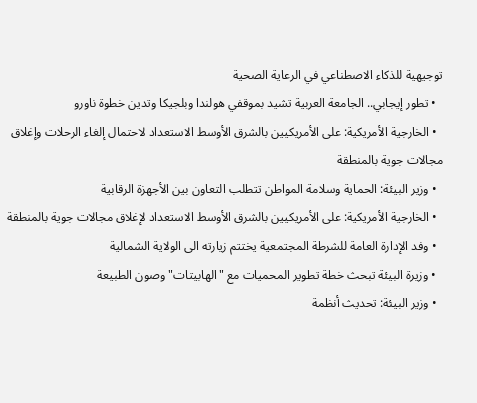توجيهية للذكاء الاصطناعي في الرعاية الصحية
  • تطور إيجابي.. الجامعة العربية تشيد بموقفي هولندا وبلجيكا وتدين خطوة ناورو
  • الخارجية الأمريكية: على الأمريكيين بالشرق الأوسط الاستعداد لاحتمال إلغاء الرحلات وإغلاق مجالات جوية بالمنطقة
  • وزير البيئة: الحماية وسلامة المواطن تتطلب التعاون بين الأجهزة الرقابية
  • الخارجية الأمريكية: على الأمريكيين بالشرق الأوسط الاستعداد لإغلاق مجالات جوية بالمنطقة
  • وفد الإدارة العامة للشرطة المجتمعية يختتم زيارته الى الولاية الشمالية
  • وزيرة البيئة تبحث خطة تطوير المحميات مع "الهابيتات" وصون الطبيعة
  • وزير البيئة: تحديث أنظمة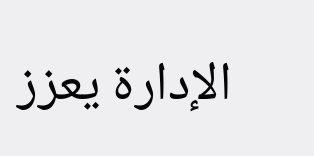الإدارة يعزز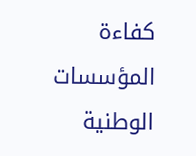كفاءة المؤسسات الوطنية